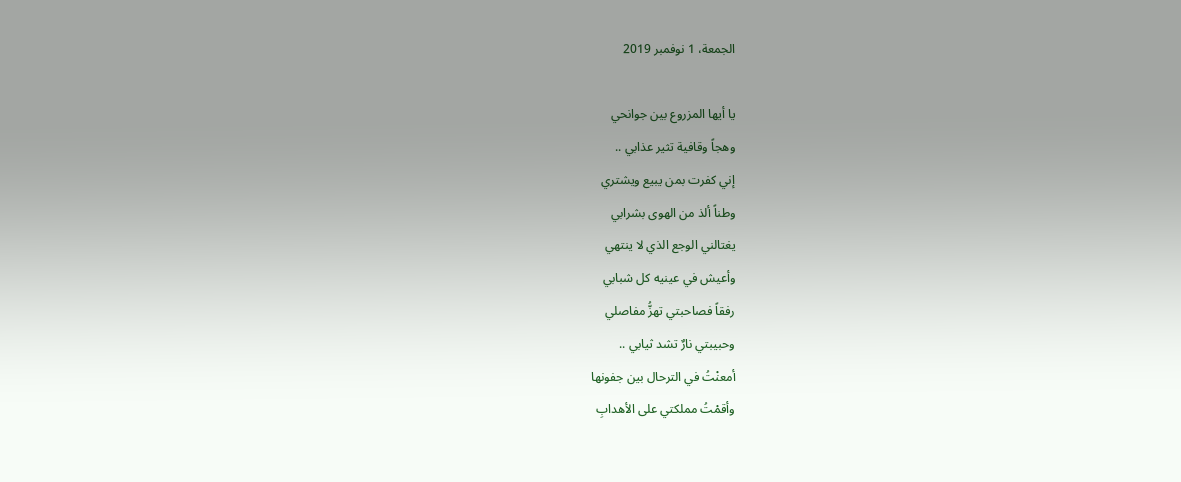الجمعة، 1 نوفمبر 2019

يا أيها المزروع بين جوانحي
وهجاً وقافية تثير عذابي ..
إني كفرت بمن يبيع ويشتري
وطناً ألذ من الهوى بشرابي
يغتالني الوجع الذي لا ينتهي
وأعيش في عينيه كل شبابي
رفقاً فصاحبتي تهزُّ مفاصلي
وحبيبتي نارٌ تشد ثيابي ..
أمعنْتُ في الترحال بين جفونها
وأقمْتُ مملكتي على الأهدابِ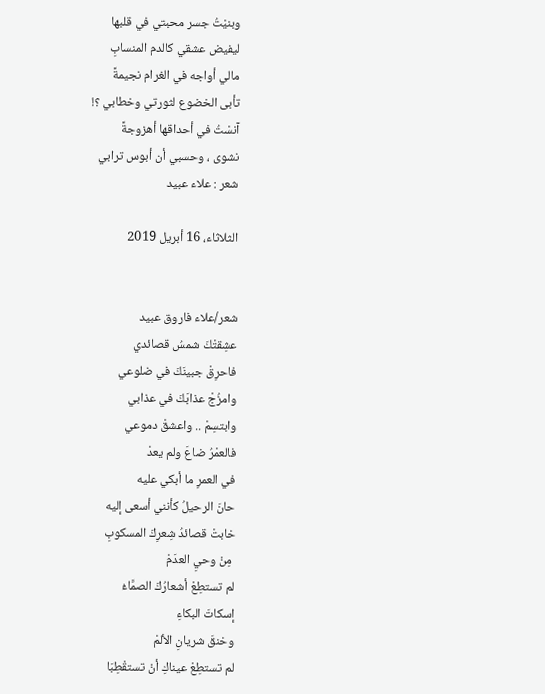وبنيْتُ جسر محبتي في قلبها
ليفيض عشقي كالدم المنسابِ
مالي أواجه في الغرام نجيمةً
تأبى الخضوع لثورتي وخطابي ؟!
آنسْتُ في أحداقها أهزوجةً
نشوى ، وحسبي أن أبوس ترابي
شعر : علاء عبيد

الثلاثاء، 16 أبريل 2019


شعر/علاء فاروق عبيد
عشِقتْكَ شمسُ قصائدي
فاحرِقْ جبينَكَ في ضلوعي
وامزُجْ عذابَكَ في عذابي
وابتسِمْ .. واعشقْ دموعي
فالعمْرُ ضاعَ ولم يعدْ
في العمرِ ما أبكي عليه
حانَ الرحيلُ كأنني أسعى إليه
خابتْ قصائدُ شِعرِكَ المسكوبِ
 مِنْ وحيِ العدَمْ
لم تستطِعْ أشعارُكَ الصمَّاءُ
إسكاتَ البكاءِ
وخنقَ شريانِ الألمْ
لم تستطِعْ عيناكِ أنْ تستقْطِبَا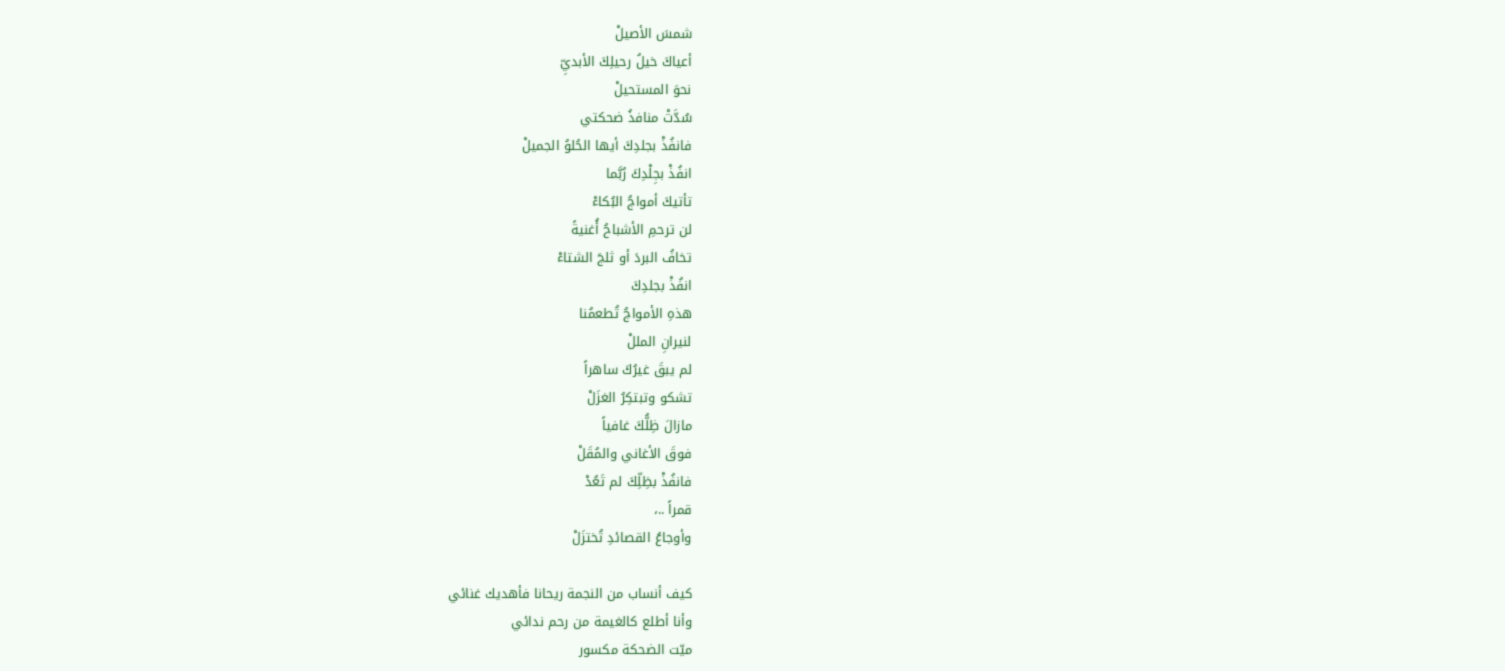شمسَ الأصيلْ
أعياكَ خيلُ رحيلِكَ الأبديِّ
نحوَ المستحيلْ
سُدَّتْ منافذُ ضحكتي
فانفُذْ بجلدِكَ أيها الحُلوُ الجميلْ
انفُذْ بجِلْدِكَ رُبَّما
تأتيكَ أمواجُ البُكاءْ
لن ترحمِ الأشباحُ أُغنيةً
تخافُ البردَ أو ثلجَ الشتاءْ
انفُذْ بجلدِكَ
هذهِ الأمواجُ تُطعمُنا
لنيرانِ المللْ
لم يبقَ غيرُكَ ساهراً
تشكو وتبتكِرُ الغزَلْ
مازالَ ظِلُّكَ غافياً
فوقَ الأغاني والمُقَلْ
فانفُذْ بظِلِّكَ لم تَعُدْ
قمراً ..،
وأوجاعُ القصائدِ تُختزَلْ

كيف أنساب من النجمة ريحانا فأهديك غنائي
وأنا أطلع كالغيمة من رحم ندائي
ميّت الضحكة مكسور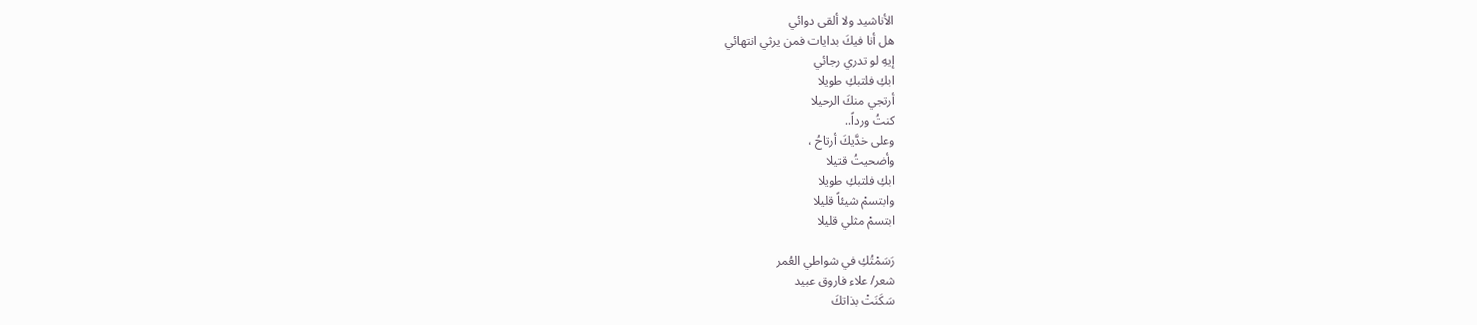الأناشيد ولا ألقى دوائي
هل أنا فيكَ بدايات فمن يرثي انتهائي
إيهِ لو تدري رجائي
ابكِ فلتبكِ طويلا
أرتجي منكَ الرحيلا
كنتُ ورداً..
وعلى خدَّيكَ أرتاحُ ،
وأضحيتُ قتيلا
ابكِ فلتبكِ طويلا
وابتسمْ شيئاً قليلا
ابتسمْ مثلي قليلا

رَسَمْتُكِ في شواطي العُمر
شعر/ علاء فاروق عبيد
سَكَنَتْ بذاتكَ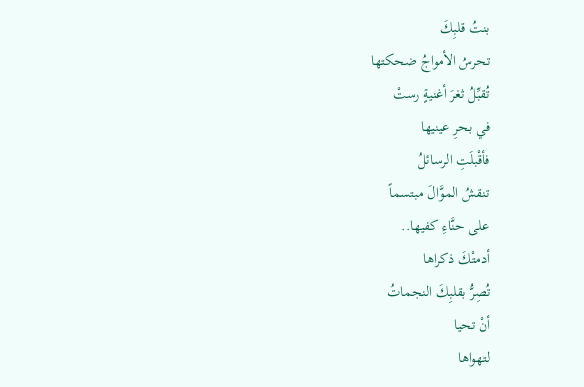بنتُ قلبِكَ
تحرسُ الأمواجُ ضحكتها
تُقبِّلُ ثغرَ أغنيةٍ رستْ
في بحرِ عينيها
فأقْبلَتِ الرسائلُ
تنقشُ الموَّالَ مبتسماً
على حنَّاءِ كفيها..
أدمتْكَ ذكراها
تُصِرُّ بقلبِكَ النجماتُ
أنْ تحيا
لتهواها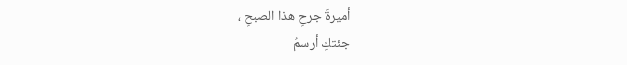أميرةَ جرحِ هذا الصبحِ ،
جئتكِ أرسمُ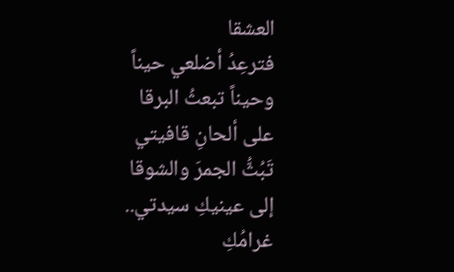العشقا
فترعِدُ أضلعي حيناً
وحيناً تبعثُ البرقا
على ألحانِ قافيتي
تَبُثُّ الجمرَ والشوقا
إلى عينيكِ سيدتي..
غرامُكِ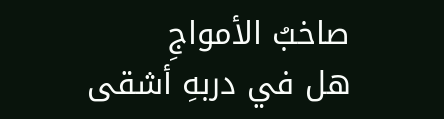صاخبُ الأمواجِ
هل في دربهِ أشقى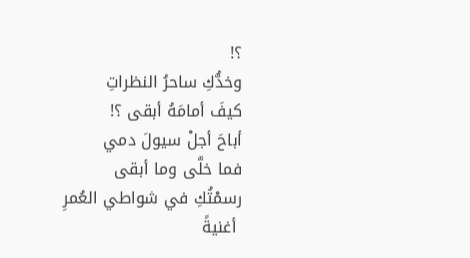؟!
وخدُّكِ ساحرُ النظراتِ
كيفَ أمامَهُ أبقى ؟!
أباحَ أجلْ سيولَ دمي
فما خلَّى وما أبقى
رسمْتُكِ في شواطي العُمرِ
 أغنيةً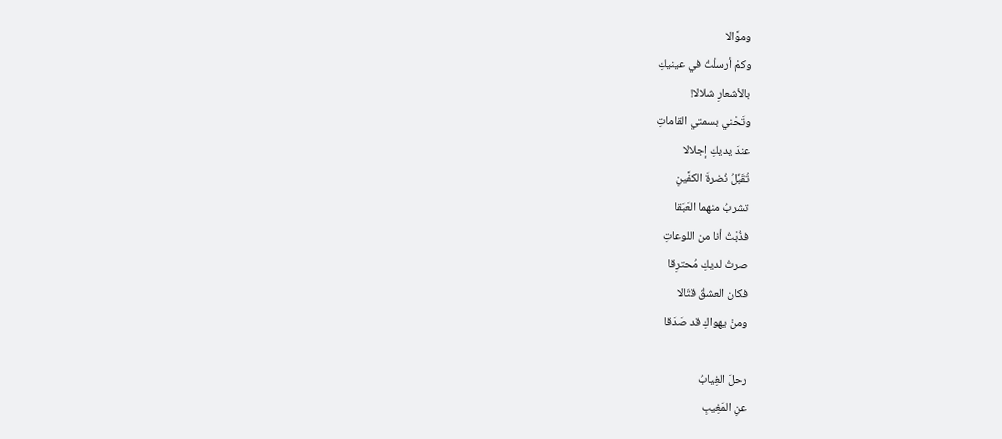وموَّالا
وكمْ أرسلْتُ في عينيكِ
بالأشعارِ شلالا!
وتَحْني بسمتي القاماتِ
عندَ يديكِ إجلالا
تُقَبِّلُ نُضرةَ الكفَّينِ
تشربُ منهما العَبَقا
فذُبْتُ أنا من اللوعاتِ
صرتُ لديكِ مُحترِقا
فكان العشقُ قتّالا
ومنْ يهواكِ قد صَدَقا

رحلَ الغِيابُ
عنِ المَغِيبِ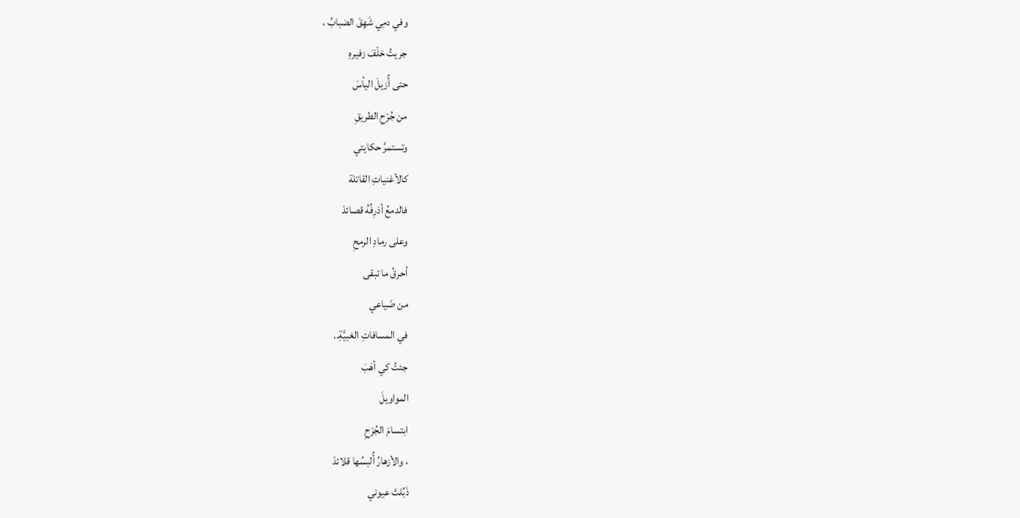وفي دمِي شَهِقَ الضبابُ ،
جريتُ خلْفَ زفيرهِ
حتى أُزيلَ اليأسَ
من جُرْحِ الطريقِ
وتستمرَّ حكايتي
كالأغنياتِ القاتلة
فالدمعُ أذرِفُهُ قصائدْ
وعلى رمادِ الرمحِ
أحرقُ ما تبقى
من ضَياعي
في المسافاتِ الغبيَّةِ..
جئتُ كي أهَبَ
المواويلَ
ابتسامَ الجُرْحِ
، والأزهارُ أُلبسُها قلائدْ
ذَبُلتْ عيوني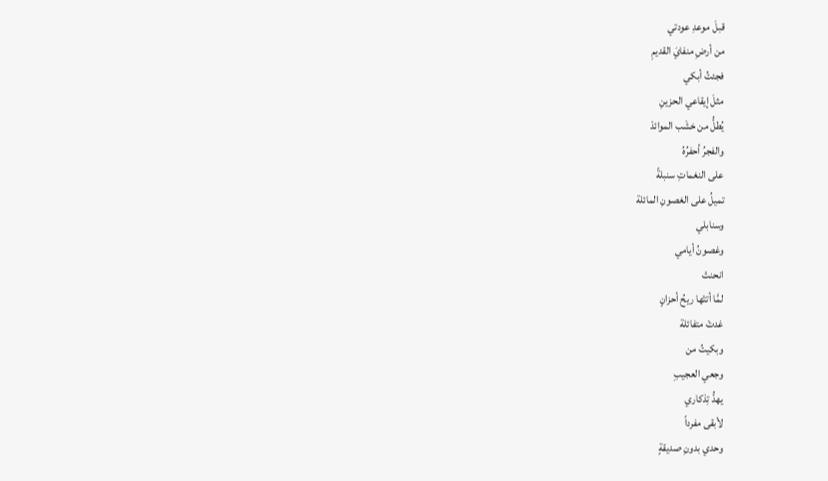قبلَ موعدِ عودتي
من أرضِ منفايَ القديمِ
فجئتُ أبكي
مثلَ إيقاعي الحزينِ
يُطلُّ من خشَب الموائدْ
والفجرُ أحفرُهُ
على النغماتِ سنبلةً
تميلُ على الغصونِ المائلة
وسنابلي
وغصونُ أيامي
انحنتْ
لمَّا أتتْها ريحُ أحزانٍ
غدتْ متفائلة
وبكيتُ من
وجعي العجيبِ
يهدُّ تِذكاري
لأبقى مفرداً
وحدي بدونِ صديقةٍ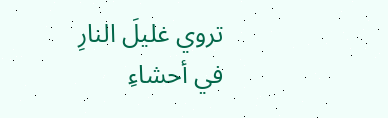تروي غليلَ النارِ
في أحشاءِ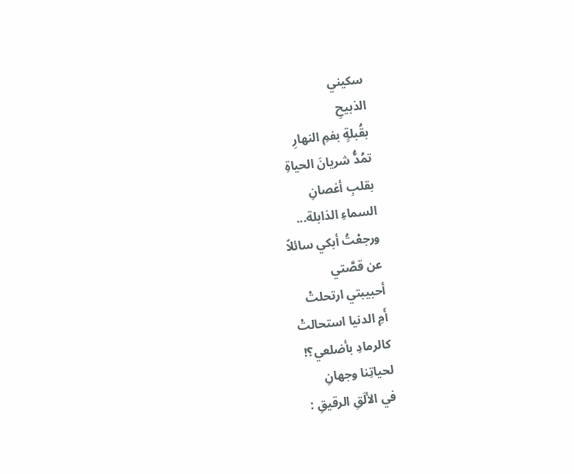سكيني
الذبيحِ
بقُبلةٍ بفمِ النهارِ
تمُدُّ شريانَ الحياةِ
بقلبِ أغصانِ
السماءِ الذابلة...
ورجعْتُ أبكي سائلاً
عن قصَّتي
أحبيبتي ارتحلتْ
أَمِ الدنيا استحالتْ
كالرمادِ بأضلعي؟!
لحياتِنا وجهانِ
في الألَقِ الرقيقِ :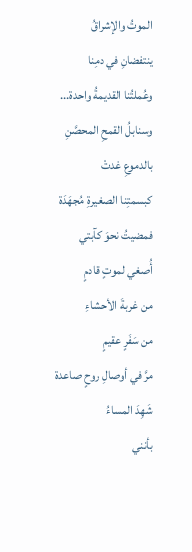الموتُ والإشراقُ
ينتفضانِ في دمِنا
وعُملتُنا القديمةُ واحدة...
وسنابلُ القمحِ المحصَّنِ
بالدموعِ غدتْ
كبسمتِنا الصغيرةِ مُجهَدَة
فمضيتُ نحوَ كآبتي
أُصغي لموتٍ قادمٍ
من غربةَ الأحشاءِ
من سَفَرٍ عقيمٍ
مرَّ في أوصالِ روحٍ صاعدة
شَهِدَ المساءُ
بأنني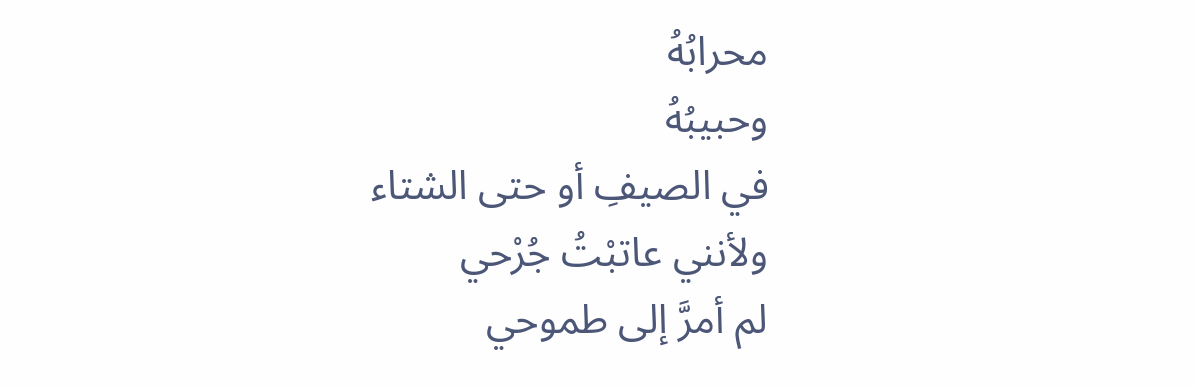محرابُهُ
وحبيبُهُ
في الصيفِ أو حتى الشتاء
ولأنني عاتبْتُ جُرْحي
لم أمرَّ إلى طموحي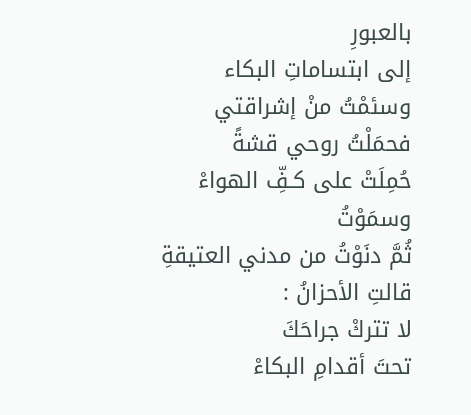بالعبورِ
إلى ابتساماتِ البكاء
وسئمْتُ منْ إشراقتي
فحمَلْتُ روحي قشةً
حُمِلَتْ على كـفِّ الهواءْ
وسمَوْتُ
ثُمَّ دنَوْتُ من مدني العتيقةِ
قالتِ الأحزانُ :
لا تتركْ جراحَكَ
تحتَ أقدامِ البكاءْ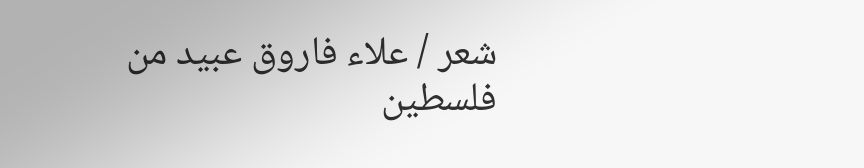شعر / علاء فاروق عبيد من فلسطين